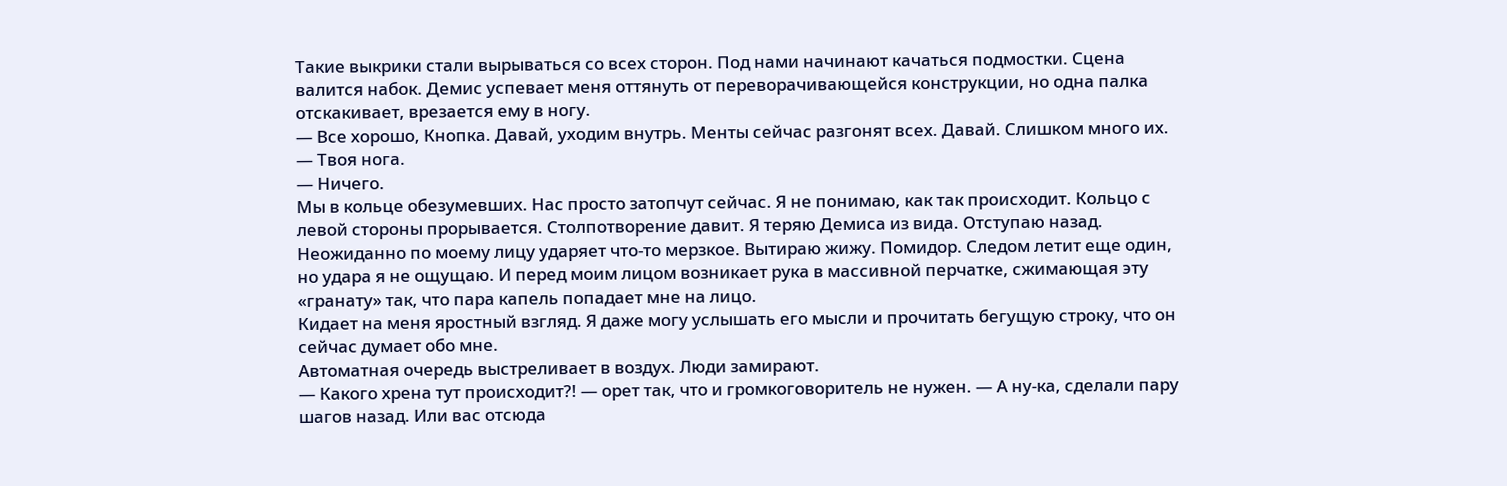Такие выкрики стали вырываться со всех сторон. Под нами начинают качаться подмостки. Сцена валится набок. Демис успевает меня оттянуть от переворачивающейся конструкции, но одна палка отскакивает, врезается ему в ногу.
— Все хорошо, Кнопка. Давай, уходим внутрь. Менты сейчас разгонят всех. Давай. Слишком много их.
— Твоя нога.
— Ничего.
Мы в кольце обезумевших. Нас просто затопчут сейчас. Я не понимаю, как так происходит. Кольцо с левой стороны прорывается. Столпотворение давит. Я теряю Демиса из вида. Отступаю назад.
Неожиданно по моему лицу ударяет что-то мерзкое. Вытираю жижу. Помидор. Следом летит еще один, но удара я не ощущаю. И перед моим лицом возникает рука в массивной перчатке, сжимающая эту «гранату» так, что пара капель попадает мне на лицо.
Кидает на меня яростный взгляд. Я даже могу услышать его мысли и прочитать бегущую строку, что он сейчас думает обо мне.
Автоматная очередь выстреливает в воздух. Люди замирают.
— Какого хрена тут происходит?! — орет так, что и громкоговоритель не нужен. — А ну-ка, сделали пару шагов назад. Или вас отсюда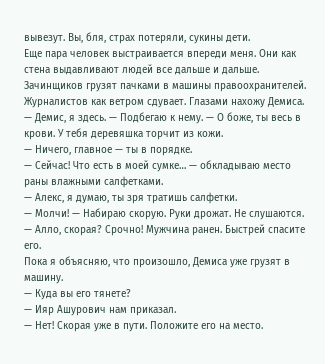вывезут. Вы, бля, страх потеряли, сукины дети.
Еще пара человек выстраивается впереди меня. Они как стена выдавливают людей все дальше и дальше. Зачинщиков грузят пачками в машины правоохранителей. Журналистов как ветром сдувает. Глазами нахожу Демиса.
— Демис, я здесь. — Подбегаю к нему. — О боже, ты весь в крови. У тебя деревяшка торчит из кожи.
— Ничего, главное — ты в порядке.
— Сейчас! Что есть в моей сумке… — обкладываю место раны влажными салфетками.
— Алекс, я думаю, ты зря тратишь салфетки.
— Молчи! — Набираю скорую. Руки дрожат. Не слушаются. — Алло, скорая? Срочно! Мужчина ранен. Быстрей спасите его.
Пока я объясняю, что произошло, Демиса уже грузят в машину.
— Куда вы его тянете?
— Ияр Ашурович нам приказал.
— Нет! Скорая уже в пути. Положите его на место.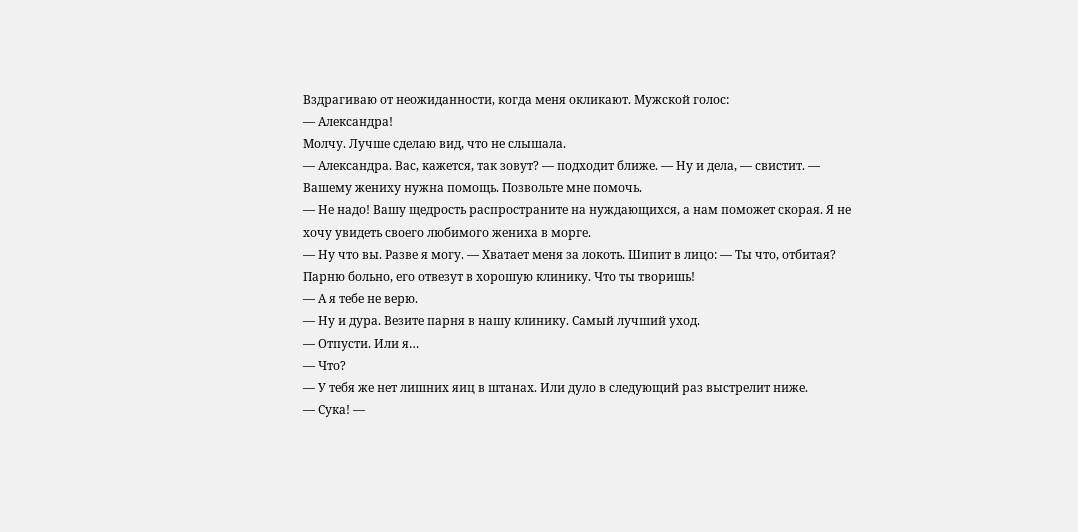Вздрагиваю от неожиданности, когда меня окликают. Мужской голос:
— Александра!
Молчу. Лучше сделаю вид, что не слышала.
— Александра. Вас, кажется, так зовут? — подходит ближе. — Ну и дела, — свистит. — Вашему жениху нужна помощь. Позвольте мне помочь.
— Не надо! Вашу щедрость распространите на нуждающихся, а нам поможет скорая. Я не хочу увидеть своего любимого жениха в морге.
— Ну что вы. Разве я могу. — Хватает меня за локоть. Шипит в лицо: — Ты что, отбитая? Парню больно, его отвезут в хорошую клинику. Что ты творишь!
— А я тебе не верю.
— Ну и дура. Везите парня в нашу клинику. Самый лучший уход.
— Отпусти. Или я…
— Что?
— У тебя же нет лишних яиц в штанах. Или дуло в следующий раз выстрелит ниже.
— Сука! —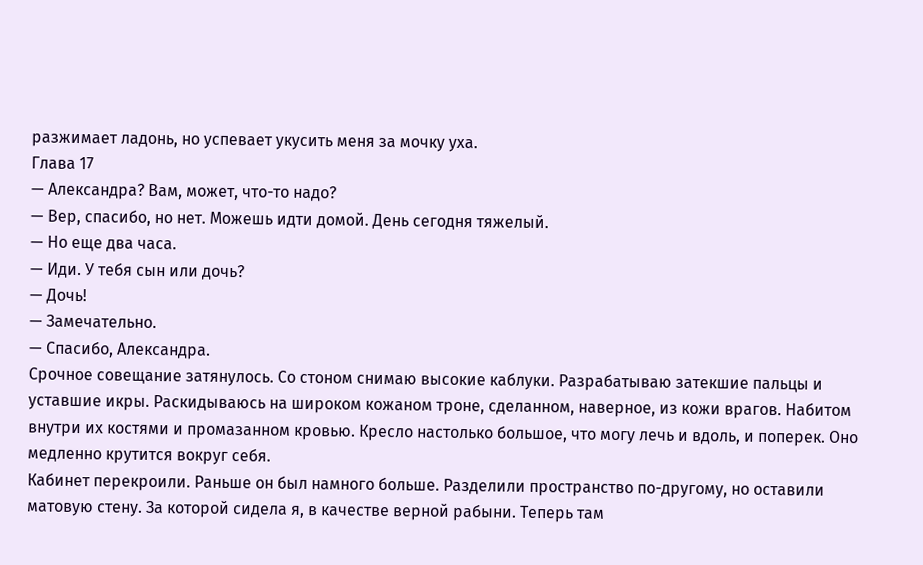разжимает ладонь, но успевает укусить меня за мочку уха.
Глава 17
— Александра? Вам, может, что-то надо?
— Вер, спасибо, но нет. Можешь идти домой. День сегодня тяжелый.
— Но еще два часа.
— Иди. У тебя сын или дочь?
— Дочь!
— Замечательно.
— Спасибо, Александра.
Срочное совещание затянулось. Со стоном снимаю высокие каблуки. Разрабатываю затекшие пальцы и уставшие икры. Раскидываюсь на широком кожаном троне, сделанном, наверное, из кожи врагов. Набитом внутри их костями и промазанном кровью. Кресло настолько большое, что могу лечь и вдоль, и поперек. Оно медленно крутится вокруг себя.
Кабинет перекроили. Раньше он был намного больше. Разделили пространство по-другому, но оставили матовую стену. За которой сидела я, в качестве верной рабыни. Теперь там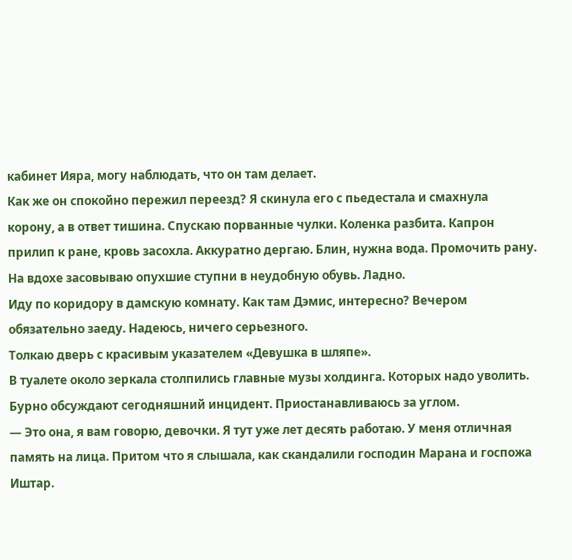кабинет Ияра, могу наблюдать, что он там делает.
Как же он спокойно пережил переезд? Я скинула его с пьедестала и смахнула корону, а в ответ тишина. Спускаю порванные чулки. Коленка разбита. Капрон прилип к ране, кровь засохла. Аккуратно дергаю. Блин, нужна вода. Промочить рану.
На вдохе засовываю опухшие ступни в неудобную обувь. Ладно.
Иду по коридору в дамскую комнату. Как там Дэмис, интересно? Вечером обязательно заеду. Надеюсь, ничего серьезного.
Толкаю дверь с красивым указателем «Девушка в шляпе».
В туалете около зеркала столпились главные музы холдинга. Которых надо уволить.
Бурно обсуждают сегодняшний инцидент. Приостанавливаюсь за углом.
— Это она, я вам говорю, девочки. Я тут уже лет десять работаю. У меня отличная память на лица. Притом что я слышала, как скандалили господин Марана и госпожа Иштар.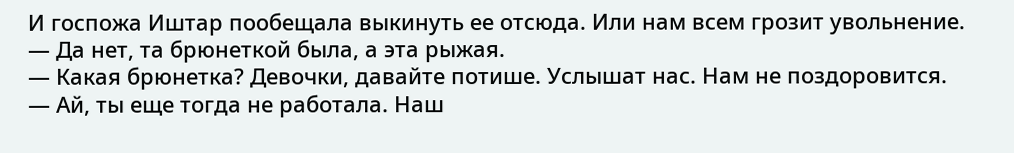И госпожа Иштар пообещала выкинуть ее отсюда. Или нам всем грозит увольнение.
— Да нет, та брюнеткой была, а эта рыжая.
— Какая брюнетка? Девочки, давайте потише. Услышат нас. Нам не поздоровится.
— Ай, ты еще тогда не работала. Наш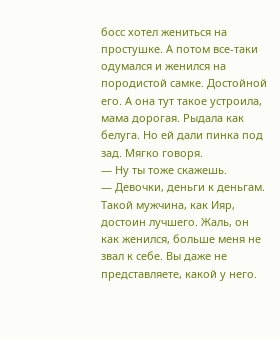босс хотел жениться на простушке. А потом все-таки одумался и женился на породистой самке. Достойной его. А она тут такое устроила, мама дорогая. Рыдала как белуга. Но ей дали пинка под зад. Мягко говоря.
— Ну ты тоже скажешь.
— Девочки, деньги к деньгам. Такой мужчина, как Ияр, достоин лучшего. Жаль, он как женился, больше меня не звал к себе. Вы даже не представляете, какой у него.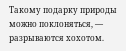Такому подарку природы можно поклоняться, — разрываются хохотом.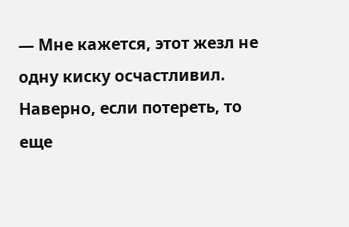— Мне кажется, этот жезл не одну киску осчастливил. Наверно, если потереть, то еще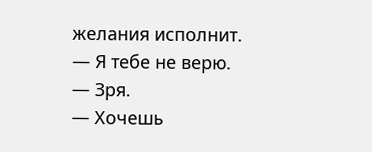желания исполнит.
— Я тебе не верю.
— Зря.
— Хочешь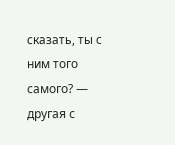сказать, ты с ним того самого? — другая с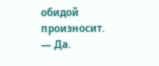обидой произносит.
— Да.